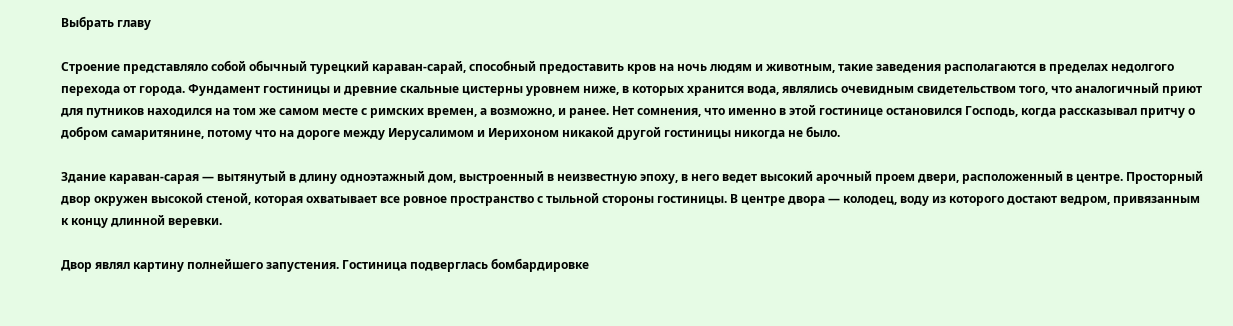Выбрать главу

Строение представляло собой обычный турецкий караван-сарай, способный предоставить кров на ночь людям и животным, такие заведения располагаются в пределах недолгого перехода от города. Фундамент гостиницы и древние скальные цистерны уровнем ниже, в которых хранится вода, являлись очевидным свидетельством того, что аналогичный приют для путников находился на том же самом месте с римских времен, а возможно, и ранее. Нет сомнения, что именно в этой гостинице остановился Господь, когда рассказывал притчу о добром самаритянине, потому что на дороге между Иерусалимом и Иерихоном никакой другой гостиницы никогда не было.

Здание караван-сарая — вытянутый в длину одноэтажный дом, выстроенный в неизвестную эпоху, в него ведет высокий арочный проем двери, расположенный в центре. Просторный двор окружен высокой стеной, которая охватывает все ровное пространство с тыльной стороны гостиницы. В центре двора — колодец, воду из которого достают ведром, привязанным к концу длинной веревки.

Двор являл картину полнейшего запустения. Гостиница подверглась бомбардировке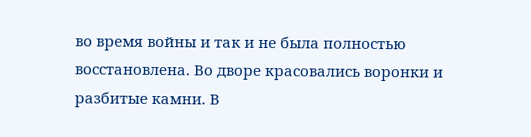во время войны и так и не была полностью восстановлена. Во дворе красовались воронки и разбитые камни. В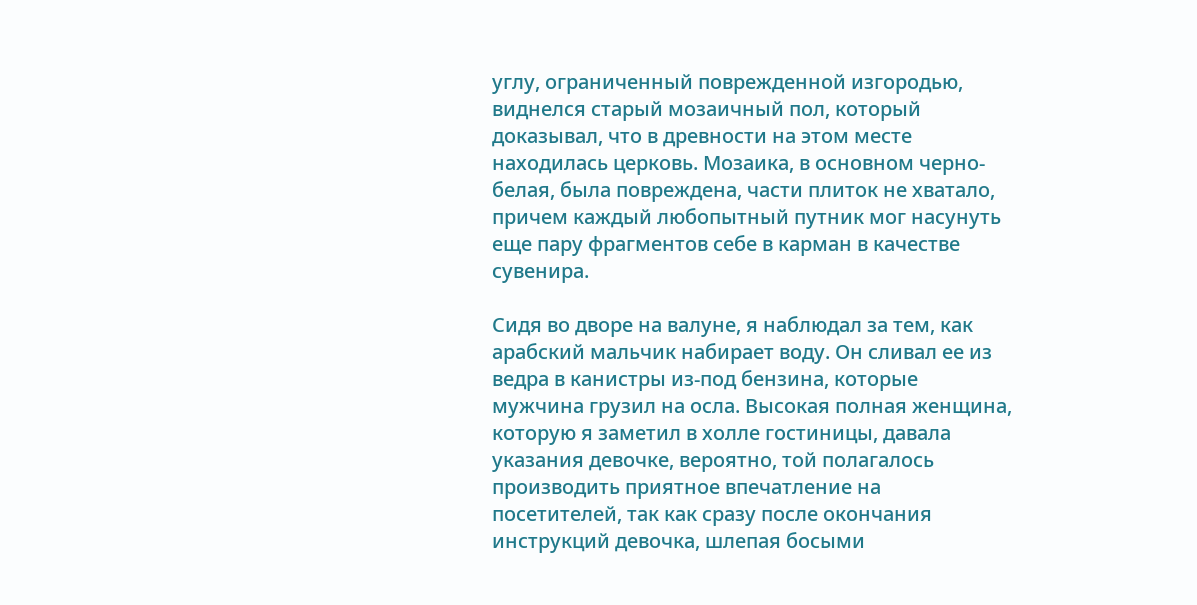углу, ограниченный поврежденной изгородью, виднелся старый мозаичный пол, который доказывал, что в древности на этом месте находилась церковь. Мозаика, в основном черно-белая, была повреждена, части плиток не хватало, причем каждый любопытный путник мог насунуть еще пару фрагментов себе в карман в качестве сувенира.

Сидя во дворе на валуне, я наблюдал за тем, как арабский мальчик набирает воду. Он сливал ее из ведра в канистры из-под бензина, которые мужчина грузил на осла. Высокая полная женщина, которую я заметил в холле гостиницы, давала указания девочке, вероятно, той полагалось производить приятное впечатление на посетителей, так как сразу после окончания инструкций девочка, шлепая босыми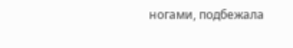ногами, подбежала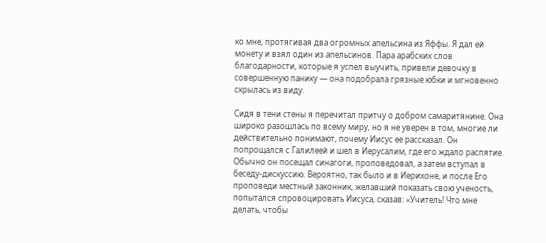ко мне, протягивая два огромных апельсина из Яффы. Я дал ей монету и взял один из апельсинов. Пара арабских слов благодарности, которые я успел выучить, привели девочку в совершенную панику — она подобрала грязные юбки и мгновенно скрылась из виду.

Сидя в тени стены я перечитал притчу о добром самаритянине. Она широко разошлась по всему миру, но я не уверен в том, многие ли действительно понимают, почему Иисус ее рассказал. Он попрощался с Галилеей и шел в Иерусалим, где его ждало распятие. Обычно он посещал синагоги, проповедовал, а затем вступал в беседу-дискуссию. Вероятно, так было и в Иерихоне, и после Его проповеди местный законник, желавший показать свою ученость, попытался спровоцировать Иисуса, сказав: «Учитель! Что мне делать, чтобы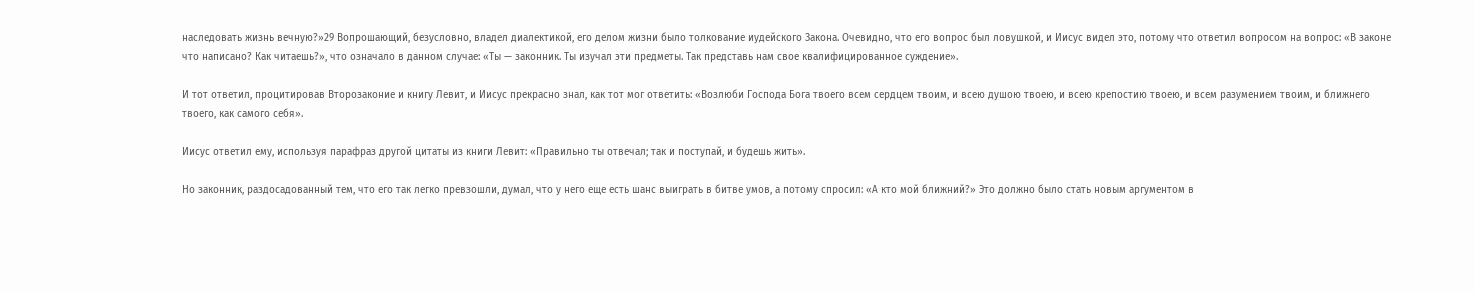наследовать жизнь вечную?»29 Вопрошающий, безусловно, владел диалектикой, его делом жизни было толкование иудейского Закона. Очевидно, что его вопрос был ловушкой, и Иисус видел это, потому что ответил вопросом на вопрос: «В законе что написано? Как читаешь?», что означало в данном случае: «Ты — законник. Ты изучал эти предметы. Так представь нам свое квалифицированное суждение».

И тот ответил, процитировав Второзаконие и книгу Левит, и Иисус прекрасно знал, как тот мог ответить: «Возлюби Господа Бога твоего всем сердцем твоим, и всею душою твоею, и всею крепостию твоею, и всем разумением твоим, и ближнего твоего, как самого себя».

Иисус ответил ему, используя парафраз другой цитаты из книги Левит: «Правильно ты отвечал; так и поступай, и будешь жить».

Но законник, раздосадованный тем, что его так легко превзошли, думал, что у него еще есть шанс выиграть в битве умов, а потому спросил: «А кто мой ближний?» Это должно было стать новым аргументом в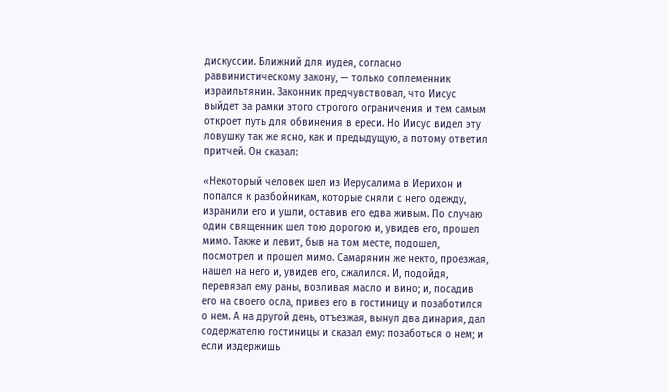дискуссии. Ближний для иудея, согласно раввинистическому закону, — только соплеменник израильтянин. Законник предчувствовал, что Иисус выйдет за рамки этого строгого ограничения и тем самым откроет путь для обвинения в ереси. Но Иисус видел эту ловушку так же ясно, как и предыдущую, а потому ответил притчей. Он сказал:

«Некоторый человек шел из Иерусалима в Иерихон и попался к разбойникам, которые сняли с него одежду, изранили его и ушли, оставив его едва живым. По случаю один священник шел тою дорогою и, увидев его, прошел мимо. Также и левит, быв на том месте, подошел, посмотрел и прошел мимо. Самарянин же некто, проезжая, нашел на него и, увидев его, сжалился. И, подойдя, перевязал ему раны, возливая масло и вино; и, посадив его на своего осла, привез его в гостиницу и позаботился о нем. А на другой день, отъезжая, вынул два динария, дал содержателю гостиницы и сказал ему: позаботься о нем; и если издержишь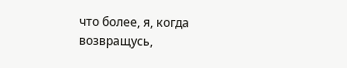что более, я, когда возвращусь,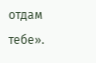отдам тебе».